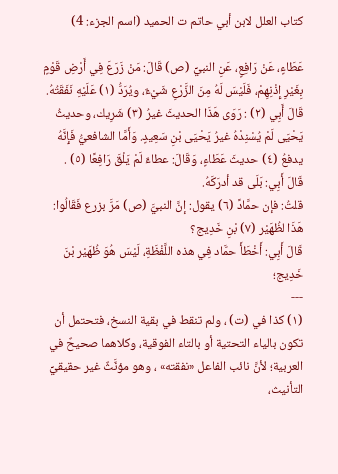كتاب العلل لابن أبي حاتم ت الحميد (اسم الجزء: 4)

عَطَاءٍ، عَنْ رَافِعٍ، عَنِ النبيِّ (ص) قَالَ: مَنْ زَرَعَ فِي أَرْضِ قَوْمٍ بِغَيْرِ إِذْنِهِمْ، فَلَيْسَ لَهُ مِنَ الزَّرْعِ شَيْءٌ، ويُرَدُّ (١) عَلَيْهِ نَفَقَتُهُ.
قَالَ أَبِي (٢) : رَوَى هَذَا الحديثَ غيرُ (٣) شَرِيك، وحديثُ يَحْيَى لَمْ يُسْنِدْهُ غيرُ يَحْيَى بْنِ سَعِيدٍ. وَأَمَّا الشافعيُّ فَإِنَّهُ يدفعُ (٤) حديثَ عَطَاءٍ، وَقَالَ: عطاءٌ لَمْ يَلْقَ رَافِعًا (٥) .
قَالَ أَبِي: بَلَى قد أدرَكَهُ.
قلتُ: فإن حمَّادً (٦) يقول: إنَّ النبيَّ (ص) مَرَّ بزرع فَقَالُوا: هَذَا لظُهَيْر (٧) بْنِ خَدِيج؟
قَالَ أَبِي: أَخْطَأَ حمَّاد فِي هذه اللَّفْظَةِ، لَيْسَ هُوَ ظُهَيْر بْنَ خَدِيج؛
---
(١) كذا في (ت) ، ولم تنقط في بقية النسخ، فتحتمل أن تكون بالياء التحتية أو بالتاء الفوقية، وكلاهما صحيحٌ في العربية؛ لأنَّ نائب الفاعل «نفقته» ، وهو مؤنَّثٌ غير حقيقيِّ التأنيث،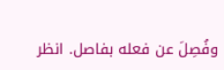وفُصِلَ عن فعله بفاصل. انظر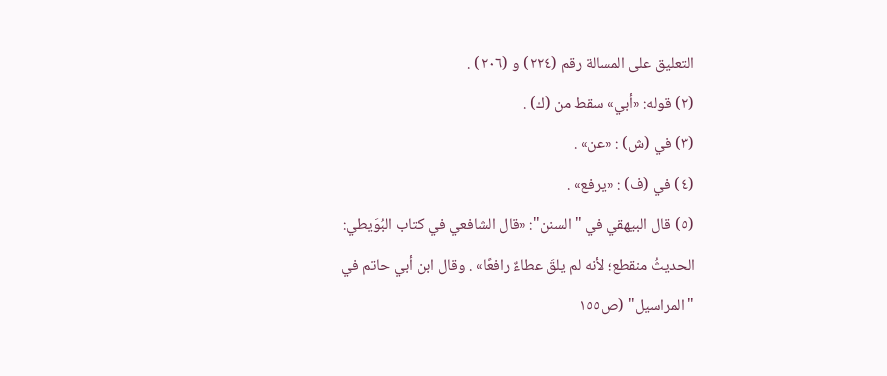التعليق على المسالة رقم (٢٢٤) و (٢٠٦) .
(٢) قوله: «أبي» سقط من (ك) .
(٣) في (ش) : «عن» .
(٤) في (ف) : «يرفع» .
(٥) قال البيهقي في "السنن": «قال الشافعي في كتاب البُوَيطي: الحديثُ منقطع؛ لأنه لم يلقَ عطاءٌ رافعًا» . وقال ابن أبي حاتم في "المراسيل" (ص١٥٥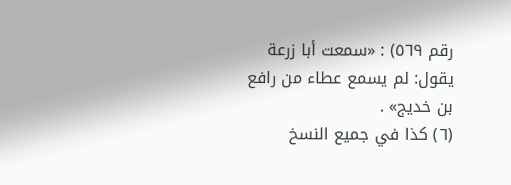رقم ٥٦٩) : «سمعت أبا زرعة يقول: لم يسمع عطاء من رافع بن خديج» .
(٦) كذا في جميع النسخ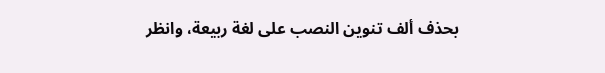بحذف ألف تنوين النصب على لغة ربيعة، وانظر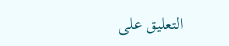التعليق على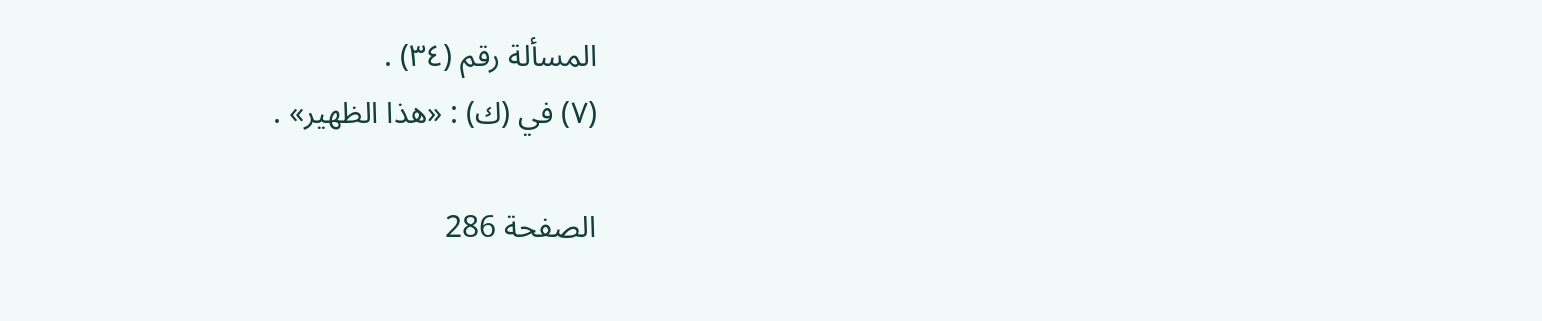المسألة رقم (٣٤) .
(٧) في (ك) : «هذا الظهير» .

الصفحة 286